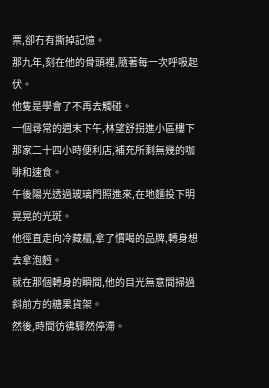票,卻冇有撕掉記憶。
那九年,刻在他的骨頭裡,隨著每一次呼吸起伏。
他隻是學會了不再去觸碰。
一個尋常的週末下午,林望舒拐進小區樓下那家二十四小時便利店,補充所剩無幾的咖啡和速食。
午後陽光透過玻璃門照進來,在地麵投下明晃晃的光斑。
他徑直走向冷藏櫃,拿了慣喝的品牌,轉身想去拿泡麪。
就在那個轉身的瞬間,他的目光無意間掃過斜前方的糖果貨架。
然後,時間彷彿驟然停滯。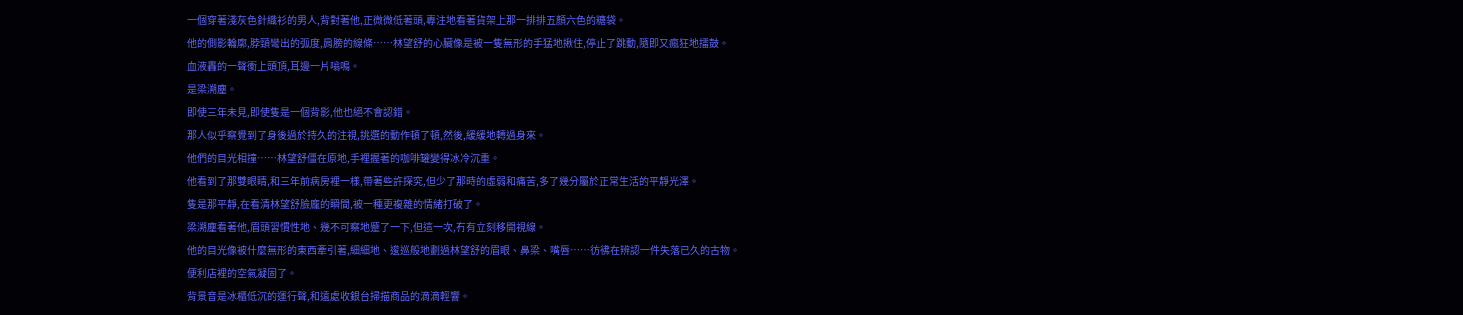一個穿著淺灰色針織衫的男人,背對著他,正微微低著頭,專注地看著貨架上那一排排五顏六色的糖袋。
他的側影輪廓,脖頸彎出的弧度,肩膀的線條……林望舒的心臟像是被一隻無形的手猛地揪住,停止了跳動,隨即又瘋狂地擂鼓。
血液轟的一聲衝上頭頂,耳邊一片嗡鳴。
是梁溯塵。
即使三年未見,即使隻是一個背影,他也絕不會認錯。
那人似乎察覺到了身後過於持久的注視,挑選的動作頓了頓,然後,緩緩地轉過身來。
他們的目光相撞……林望舒僵在原地,手裡握著的咖啡罐變得冰冷沉重。
他看到了那雙眼睛,和三年前病房裡一樣,帶著些許探究,但少了那時的虛弱和痛苦,多了幾分屬於正常生活的平靜光澤。
隻是那平靜,在看清林望舒臉龐的瞬間,被一種更複雜的情緒打破了。
梁溯塵看著他,眉頭習慣性地、幾不可察地蹙了一下,但這一次,冇有立刻移開視線。
他的目光像被什麼無形的東西牽引著,細細地、逡巡般地劃過林望舒的眉眼、鼻梁、嘴唇……彷彿在辨認一件失落已久的古物。
便利店裡的空氣凝固了。
背景音是冰櫃低沉的運行聲,和遠處收銀台掃描商品的滴滴輕響。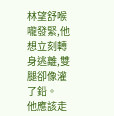林望舒喉嚨發緊,他想立刻轉身逃離,雙腿卻像灌了鉛。
他應該走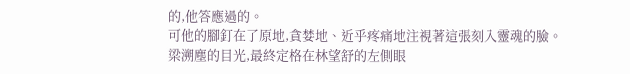的,他答應過的。
可他的腳釘在了原地,貪婪地、近乎疼痛地注視著這張刻入靈魂的臉。
梁溯塵的目光,最終定格在林望舒的左側眼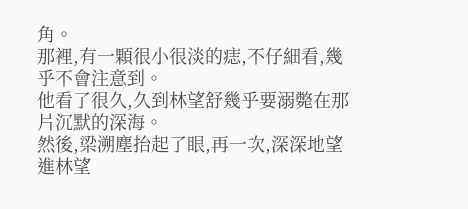角。
那裡,有一顆很小很淡的痣,不仔細看,幾乎不會注意到。
他看了很久,久到林望舒幾乎要溺斃在那片沉默的深海。
然後,梁溯塵抬起了眼,再一次,深深地望進林望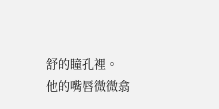舒的瞳孔裡。
他的嘴唇微微翕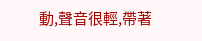動,聲音很輕,帶著